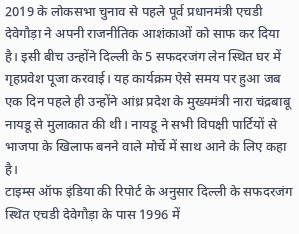2019 के लोकसभा चुनाव से पहले पूर्व प्रधानमंत्री एचडी देवेगौड़ा ने अपनी राजनीतिक आशंकाओं को साफ कर दिया है। इसी बीच उन्होंने दिल्ली के 5 सफदरजंग लेन स्थित घर में गृहप्रवेश पूजा करवाई। यह कार्यक्रम ऐसे समय पर हुआ जब एक दिन पहले ही उन्होंने आंध्र प्रदेश के मुख्यमंत्री नारा चंद्रबाबू नायडू से मुलाकात की थी। नायडू ने सभी विपक्षी पार्टियों से भाजपा के खिलाफ बनने वाले मोर्चे में साथ आने के लिए कहा है।
टाइम्स ऑफ इंडिया की रिपोर्ट के अनुसार दिल्ली के सफदरजंग स्थित एचडी देवेगौड़ा के पास 1996 में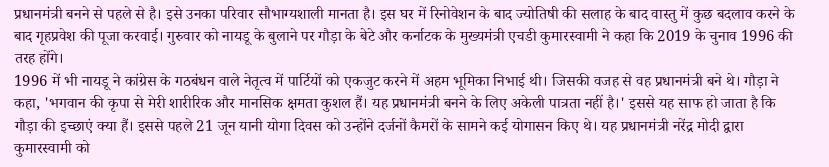प्रधानमंत्री बनने से पहले से है। इसे उनका परिवार सौभाग्यशाली मानता है। इस घर में रिनोवेशन के बाद ज्योतिषी की सलाह के बाद वास्तु में कुछ बदलाव करने के बाद गृहप्रवेश की पूजा करवाई। गुरुवार को नायडू के बुलाने पर गौड़ा के बेटे और कर्नाटक के मुख्यमंत्री एचडी कुमारस्वामी ने कहा कि 2019 के चुनाव 1996 की तरह होंगे।
1996 में भी नायडू ने कांग्रेस के गठबंधन वाले नेतृत्व में पार्टियों को एकजुट करने में अहम भूमिका निभाई थी। जिसकी वजह से वह प्रधानमंत्री बने थे। गौड़ा ने कहा, 'भगवान की कृपा से मेरी शारीरिक और मानसिक क्षमता कुशल हैं। यह प्रधानमंत्री बनने के लिए अकेली पात्रता नहीं है।' इससे यह साफ हो जाता है कि गौड़ा की इच्छाएं क्या हैं। इससे पहले 21 जून यानी योगा दिवस को उन्होंने दर्जनों कैमरों के सामने कई योगासन किए थे। यह प्रधानमंत्री नरेंद्र मोदी द्वारा कुमारस्वामी को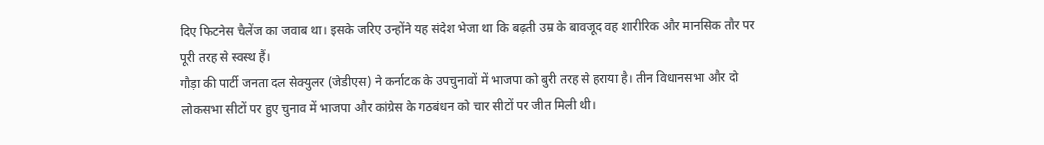दिए फिटनेस चैलेंज का जवाब था। इसके जरिए उन्होंने यह संदेश भेजा था कि बढ़ती उम्र के बावजूद वह शारीरिक और मानसिक तौर पर पूरी तरह से स्वस्थ हैं।
गौड़ा की पार्टी जनता दल सेक्युलर (जेडीएस) ने कर्नाटक के उपचुनावों में भाजपा को बुरी तरह से हराया है। तीन विधानसभा और दो लोकसभा सीटों पर हुए चुनाव में भाजपा और कांग्रेस के गठबंधन को चार सीटों पर जीत मिली थी।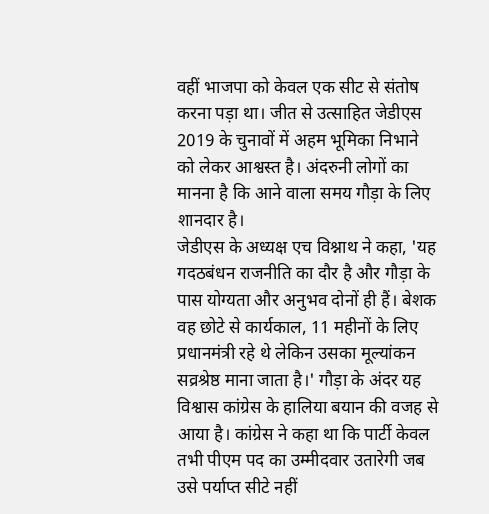वहीं भाजपा को केवल एक सीट से संतोष करना पड़ा था। जीत से उत्साहित जेडीएस 2019 के चुनावों में अहम भूमिका निभाने को लेकर आश्वस्त है। अंदरुनी लोगों का मानना है कि आने वाला समय गौड़ा के लिए शानदार है।
जेडीएस के अध्यक्ष एच विश्नाथ ने कहा, 'यह गदठबंधन राजनीति का दौर है और गौड़ा के पास योग्यता और अनुभव दोनों ही हैं। बेशक वह छोटे से कार्यकाल, 11 महीनों के लिए प्रधानमंत्री रहे थे लेकिन उसका मूल्यांकन सव्रश्रेष्ठ माना जाता है।' गौड़ा के अंदर यह विश्वास कांग्रेस के हालिया बयान की वजह से आया है। कांग्रेस ने कहा था कि पार्टी केवल तभी पीएम पद का उम्मीदवार उतारेगी जब उसे पर्याप्त सीटे नहीं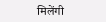मिलेंगी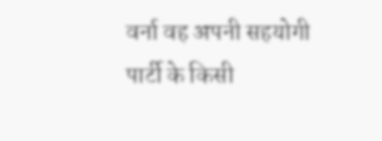वर्ना वह अपनी सहयोगी पार्टी के किसी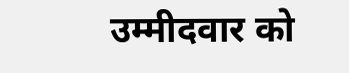उम्मीदवार को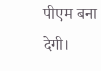पीएम बना देगी।